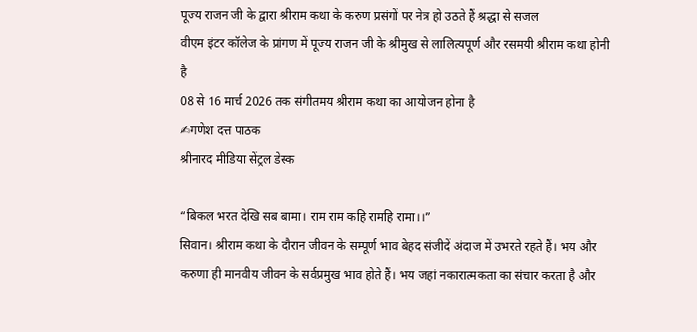पूज्य राजन जी के द्वारा श्रीराम कथा के करुण प्रसंगों पर नेत्र हो उठते हैं श्रद्धा से सजल
वीएम इंटर कॉलेज के प्रांगण में पूज्य राजन जी के श्रीमुख से लालित्यपूर्ण और रसमयी श्रीराम कथा होनी है
08 से 16 मार्च 2026 तक संगीतमय श्रीराम कथा का आयोजन होना है
✍गणेश दत्त पाठक
श्रीनारद मीडिया सेंट्रल डेस्क

“बिकल भरत देखि सब बामा। राम राम कहि रामहि रामा।।”
सिवान। श्रीराम कथा के दौरान जीवन के सम्पूर्ण भाव बेहद संजीदें अंदाज में उभरते रहते हैं। भय और करुणा ही मानवीय जीवन के सर्वप्रमुख भाव होते हैं। भय जहां नकारात्मकता का संचार करता है और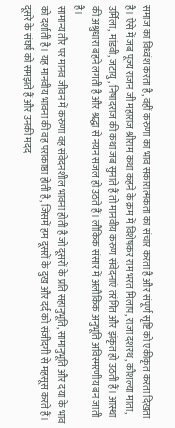समाज का विध्वंश करता है, वहीं करुणा का भाव सकारात्मकता का संचार करता है और संपूर्ण सृष्टि को एकीकृत करता दिखता है। ऐसे में जब पूज्य राजन जी महाराज श्रीराम कथा कहने के क्रम में विशेषकर राम भरत मिलाप, राजा दशरथ, कौशल्या माता, उर्मिला, मांडवी, जटायु, निषादराज की कथा जब सुनाते हैं तो मानवीय करुण संवेदनाएं तरंगित और झंकृत हो उठती हैं। आस्था की अश्रुधारा बहने लगती है और श्रद्धा से नयन सजल हो उठते हैं। लौकिक संसार में अलौकिक अनुभूति अविस्मरणीय बन जाती है।
सामान्य तौर पर मानव जीवन में करुणा वह संवेदनशील भावना होती है जो दूसरों के प्रति सहानुभूति, सामानुभूति और दया के भाव को दर्शाती है। यह मानवीय भावना की वह पराकाष्ठा होती है, जिसमें हम दूसरों के दुख और दर्द को संजीदगी से महसूस करते हैं। दूसरे के संघर्ष को समझते हैं और उनकी मदद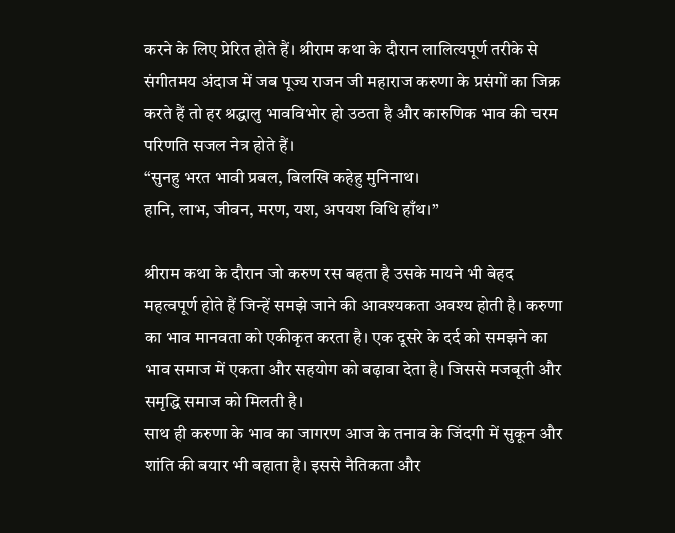करने के लिए प्रेरित होते हैं। श्रीराम कथा के दौरान लालित्यपूर्ण तरीके से संगीतमय अंदाज में जब पूज्य राजन जी महाराज करुणा के प्रसंगों का जिक्र करते हैं तो हर श्रद्धालु भावविभोर हो उठता है और कारुणिक भाव की चरम परिणति सजल नेत्र होते हैं।
“सुनहु भरत भावी प्रबल, बिलखि कहेहु मुनिनाथ।
हानि, लाभ, जीवन, मरण, यश, अपयश विधि हाँथ।”

श्रीराम कथा के दौरान जो करुण रस बहता है उसके मायने भी बेहद महत्वपूर्ण होते हैं जिन्हें समझे जाने की आवश्यकता अवश्य होती है। करुणा का भाव मानवता को एकीकृत करता है। एक दूसरे के दर्द को समझने का भाव समाज में एकता और सहयोग को बढ़ावा देता है। जिससे मजबूती और समृद्धि समाज को मिलती है।
साथ ही करुणा के भाव का जागरण आज के तनाव के जिंदगी में सुकून और शांति की बयार भी बहाता है। इससे नैतिकता और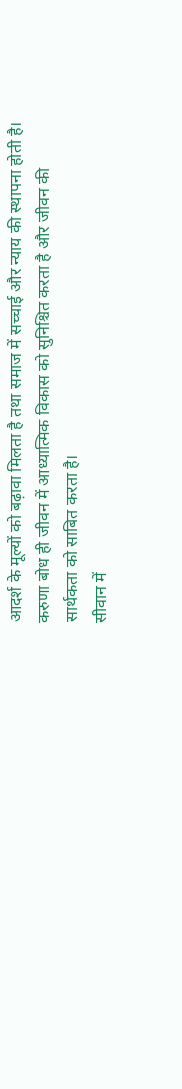आदर्श के मूल्यों को बढ़ावा मिलता है तथा समाज में सच्चाई और न्याय की स्थापना होती है। करुणा बोध ही जीवन में आध्यात्मिक विकास को सुनिश्चित करता है और जीवन की सार्थकता को साबित करता है।
सीवान में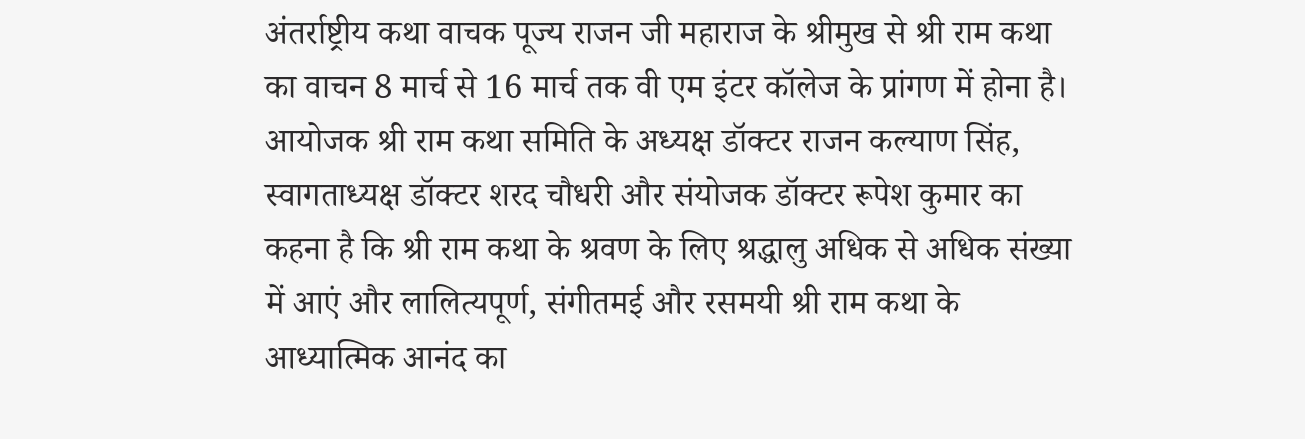अंतर्राष्ट्रीय कथा वाचक पूज्य राजन जी महाराज के श्रीमुख से श्री राम कथा का वाचन 8 मार्च से 16 मार्च तक वी एम इंटर कॉलेज के प्रांगण में होना है। आयोजक श्री राम कथा समिति के अध्यक्ष डॉक्टर राजन कल्याण सिंह, स्वागताध्यक्ष डॉक्टर शरद चौधरी और संयोजक डॉक्टर रूपेश कुमार का कहना है कि श्री राम कथा के श्रवण के लिए श्रद्धालु अधिक से अधिक संख्या में आएं और लालित्यपूर्ण, संगीतमई और रसमयी श्री राम कथा के आध्यात्मिक आनंद का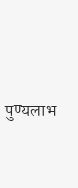पुण्यलाभ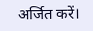अर्जित करें।